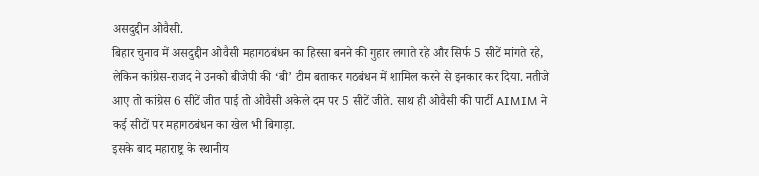असदुद्दीन ओवैसी.
बिहार चुनाव में असदुद्दीन ओवैसी महागठबंधन का हिस्सा बनने की गुहार लगाते रहे और सिर्फ 5 सीटें मांगते रहे, लेकिन कांग्रेस-राजद ने उनको बीजेपी की ‘बी’ टीम बताकर गठबंधन में शामिल करने से इनकार कर दिया. नतीजे आए तो कांग्रेस 6 सीटें जीत पाई तो ओवैसी अकेले दम पर 5 सीटें जीते. साथ ही ओवैसी की पार्टी AIMIM ने कई सीटों पर महागठबंधन का खेल भी बिगाड़ा.
इसके बाद महाराष्ट्र के स्थानीय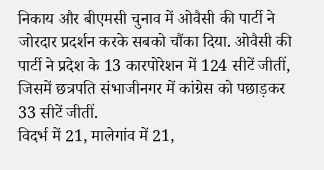निकाय और बीएमसी चुनाव में ओवैसी की पार्टी ने जोरदार प्रदर्शन करके सबको चौंका दिया. ओवैसी की पार्टी ने प्रदेश के 13 कारपोरेशन में 124 सीटें जीतीं, जिसमें छत्रपति संभाजीनगर में कांग्रेस को पछाड़कर 33 सीटें जीतीं.
विदर्भ में 21, मालेगांव में 21,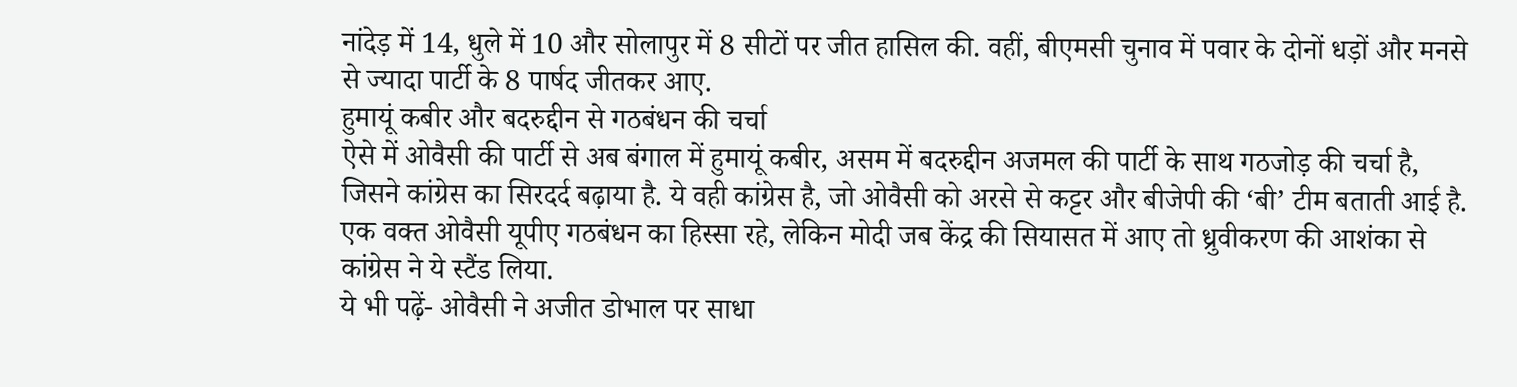नांदेड़ में 14, धुले में 10 और सोलापुर में 8 सीटों पर जीत हासिल की. वहीं, बीएमसी चुनाव में पवार के दोनों धड़ों और मनसे से ज्यादा पार्टी के 8 पार्षद जीतकर आए.
हुमायूं कबीर और बदरुद्दीन से गठबंधन की चर्चा
ऐसे में ओवैसी की पार्टी से अब बंगाल में हुमायूं कबीर, असम में बदरुद्दीन अजमल की पार्टी के साथ गठजोड़ की चर्चा है, जिसने कांग्रेस का सिरदर्द बढ़ाया है. ये वही कांग्रेस है, जो ओवैसी को अरसे से कट्टर और बीजेपी की ‘बी’ टीम बताती आई है. एक वक्त ओवैसी यूपीए गठबंधन का हिस्सा रहे, लेकिन मोदी जब केंद्र की सियासत में आए तो ध्रुवीकरण की आशंका से कांग्रेस ने ये स्टैंड लिया.
ये भी पढ़ें- ओवैसी ने अजीत डोभाल पर साधा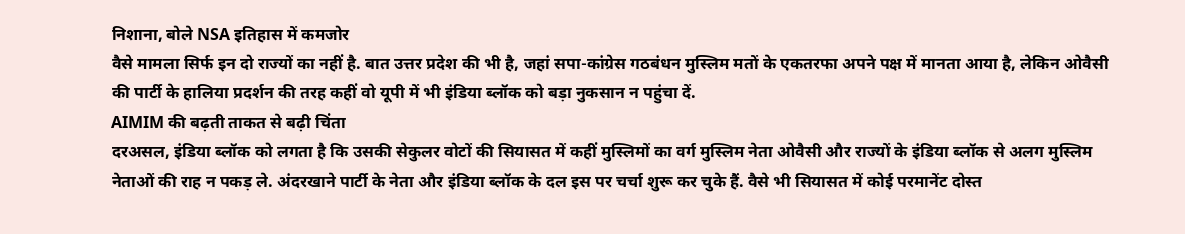निशाना, बोले NSA इतिहास में कमजोर
वैसे मामला सिर्फ इन दो राज्यों का नहीं है. बात उत्तर प्रदेश की भी है, जहां सपा-कांग्रेस गठबंधन मुस्लिम मतों के एकतरफा अपने पक्ष में मानता आया है, लेकिन ओवैसी की पार्टी के हालिया प्रदर्शन की तरह कहीं वो यूपी में भी इंडिया ब्लॉक को बड़ा नुकसान न पहुंचा दें.
AIMIM की बढ़ती ताकत से बढ़ी चिंता
दरअसल, इंडिया ब्लॉक को लगता है कि उसकी सेकुलर वोटों की सियासत में कहीं मुस्लिमों का वर्ग मुस्लिम नेता ओवैसी और राज्यों के इंडिया ब्लॉक से अलग मुस्लिम नेताओं की राह न पकड़ ले. अंदरखाने पार्टी के नेता और इंडिया ब्लॉक के दल इस पर चर्चा शुरू कर चुके हैं. वैसे भी सियासत में कोई परमानेंट दोस्त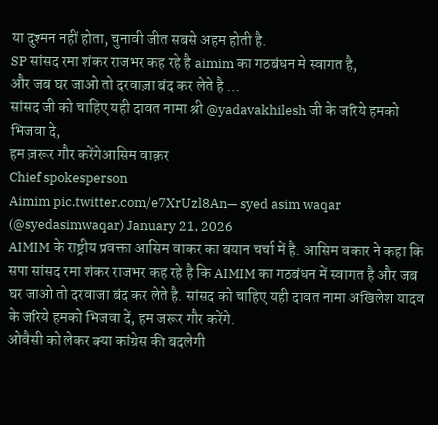या दुश्मन नहीं होता, चुनावी जीत सबसे अहम होती है.
SP सांसद रमा शंकर राजभर कह रहे है aimim का गठबंधन मे स्वागत है,
और जब घर जाओ तो दरवाज़ा बंद कर लेते है …
सांसद जी को चाहिए यही दावत नामा श्री @yadavakhilesh जी के जरिये हमको भिजवा दे,
हम ज़रूर गौर करेंगेआसिम वाक़र
Chief spokesperson
Aimim pic.twitter.com/e7XrUzl8An— syed asim waqar (@syedasimwaqar) January 21, 2026
AIMIM के राष्ट्रीय प्रवक्ता आसिम वाकर का बयान चर्चा में है. आसिम वकार ने कहा कि सपा सांसद रमा शंकर राजभर कह रहे है कि AIMIM का गठबंधन में स्वागत है और जब घर जाओ तो दरवाजा बंद कर लेते है. सांसद को चाहिए यही दावत नामा अखिलेश यादव के जरिये हमको भिजवा दें, हम जरूर गौर करेंगे.
ओवैसी को लेकर क्या कांग्रेस की बदलेगी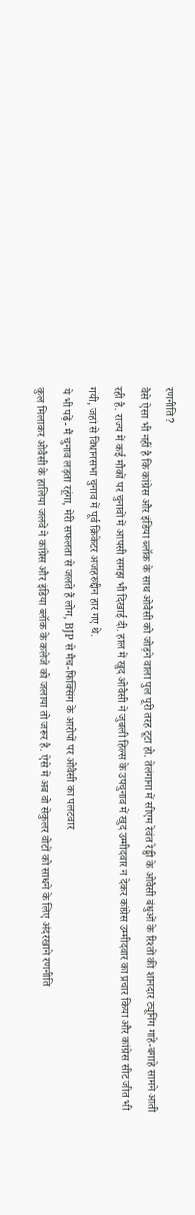रणनीति?
वैसे ऐसा भी नहीं है कि कांग्रेस और इंडिया ब्लॉक के साथ ओवैसी को जोड़ने वाला पुल पूरी तरह टूटा हो. तेलंगाना में सीएम रेवंत रेड्डी के ओवैसी बंधुओं के रिश्तों की शानदार ट्यूनिंग गाहे-बगाहे सामने आती रही है. राज्य में कई मौकों पर चुनावों में आपसी समझ भी दिखाई दी. हाल में खुद ओवैसी ने जुबली हिल्स के उपचुनाव में खुद उम्मीदवार न देकर कांग्रेस उम्मीदवार का प्रचार किया और कांग्रेस सीट जीत भी गयी, जहां से विधानसभा चुनाव में पूर्व क्रिकेटर अजहरुद्दीन हार गए थे.
ये भी पढ़ें- मैं चुनाव लड़ता रहूंगा, मेरी सफलता से जलते हैं लोग, BJP से मैच-फिक्सिंग के आरोपों पर ओवैसी का पलटवार
कुल मिलाकर ओवैसी के हालिया जलवे ने कांग्रेस और इंडिया ब्लॉक के कलेजे को जलाया तो जरूर है. ऐसे में अब वो सेकुलर वोटों को साधने के लिए अंदरखाने रणनीति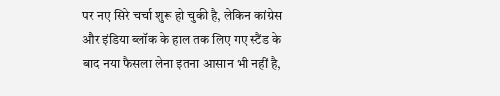पर नए सिरे चर्चा शुरू हो चुकी है, लेकिन कांग्रेस और इंडिया ब्लॉक के हाल तक लिए गए स्टैंड के बाद नया फैसला लेना इतना आसान भी नहीं है,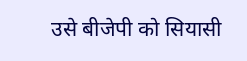उसे बीजेपी को सियासी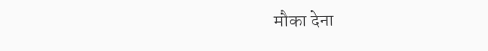मौका देना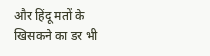और हिंदू मतों के खिसकने का डर भी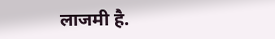लाजमी है.